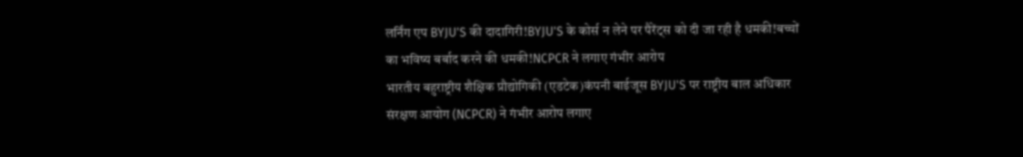लर्निंग एप BYJU'S की दादागिरी!BYJU'S के कोर्स न लेने पर पैरेंट्स को दी जा रही है धमकी!बच्चों का भविष्य बर्बाद करने की धमकी!NCPCR ने लगाए गंभीर आरोप
भारतीय बहुराष्ट्रीय शैक्षिक प्रौद्योगिकी (एडटेक)कंपनी बाईजूस BYJU'S पर राष्ट्रीय बाल अधिकार संरक्षण आयोग (NCPCR) ने गंभीर आरोप लगाए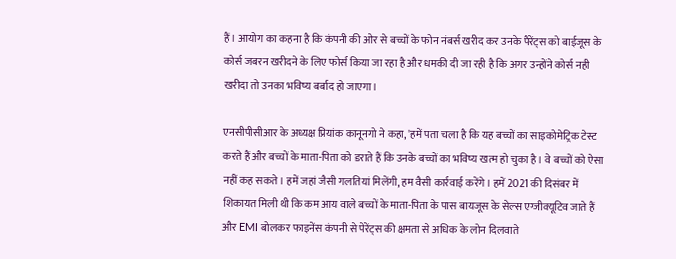हैं। आयोग का कहना है कि कंपनी की ओर से बच्चों के फोन नंबर्स खरीद कर उनके पैरेंट्स को बाईजूस के कोर्स जबरन खरीदने के लिए फोर्स किया जा रहा है और धमकी दी जा रही है कि अगर उन्होंने कोर्स नही खरीदा तो उनका भविष्य बर्बाद हो जाएगा।

एनसीपीसीआर के अध्यक्ष प्रियांक कानूनगो ने कहा, 'हमें पता चला है कि यह बच्चों का साइकोमेट्रिक टेस्ट करते हैं और बच्चों के माता-पिता को डराते हैं कि उनके बच्चों का भविष्य खत्म हो चुका है। वे बच्चों को ऐसा नहीं कह सकते। हमें जहां जैसी गलतियां मिलेंगी, हम वैसी कार्रवाई करेंगे। हमें 2021 की दिसंबर में शिकायत मिली थी कि कम आय वाले बच्चों के माता-पिता के पास बायजूस के सेल्स एग्जीक्यूटिव जाते हैं और EMI बोलकर फाइनेंस कंपनी से पेरेंट्स की क्षमता से अधिक के लोन दिलवाते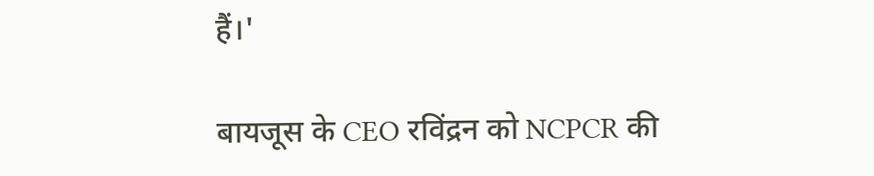हैं।'

बायजूस के CEO रविंद्रन को NCPCR की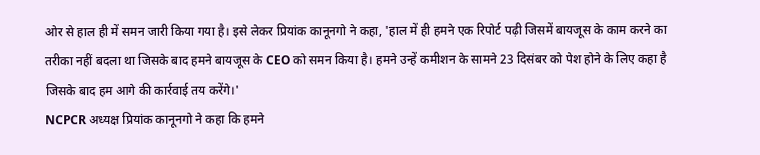ओर से हाल ही में समन जारी किया गया है। इसे लेकर प्रियांक कानूनगो ने कहा, 'हाल में ही हमने एक रिपोर्ट पढ़ी जिसमें बायजूस के काम करने का तरीका नहीं बदला था जिसके बाद हमने बायजूस के CEO को समन किया है। हमने उन्हें कमीशन के सामने 23 दिसंबर को पेश होने के लिए कहा है जिसके बाद हम आगे की कार्रवाई तय करेंगे।'
NCPCR अध्यक्ष प्रियांक कानूनगो ने कहा कि हमने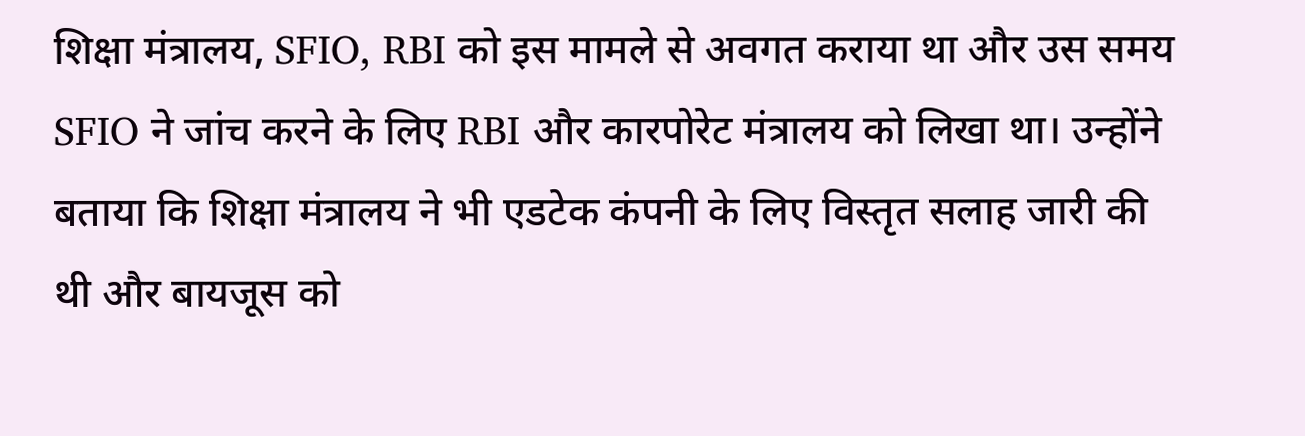शिक्षा मंत्रालय, SFIO, RBI को इस मामले से अवगत कराया था और उस समय SFIO ने जांच करने के लिए RBI और कारपोरेट मंत्रालय को लिखा था। उन्होंने बताया कि शिक्षा मंत्रालय ने भी एडटेक कंपनी के लिए विस्तृत सलाह जारी की थी और बायजूस को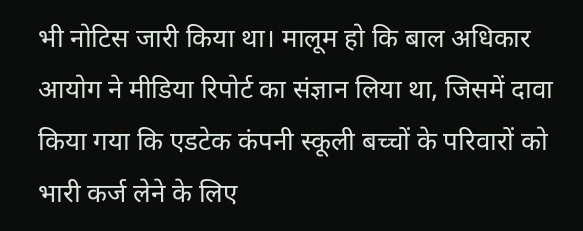भी नोटिस जारी किया था। मालूम हो कि बाल अधिकार आयोग ने मीडिया रिपोर्ट का संज्ञान लिया था, जिसमें दावा किया गया कि एडटेक कंपनी स्कूली बच्चों के परिवारों को भारी कर्ज लेने के लिए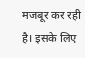मजबूर कर रही है। इसके लिए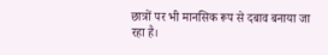छात्रों पर भी मानसिक रूप से दबाव बनाया जा रहा है।